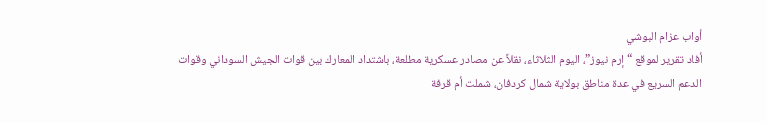أواب عزام البوشي
أفاد تقرير لموقع “إرم نيوز”، اليوم الثلاثاء، نقلاً عن مصادر عسكرية مطلعة، باشتداد المعارك بين قوات الجيش السوداني وقوات الدعم السريع في عدة مناطق بولاية شمال كردفان، شملت أم قرفة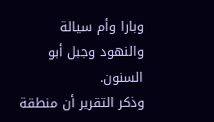وبارا وأم سيالة والنهود وجبل أبو السنون.
وذكر التقرير أن منطقة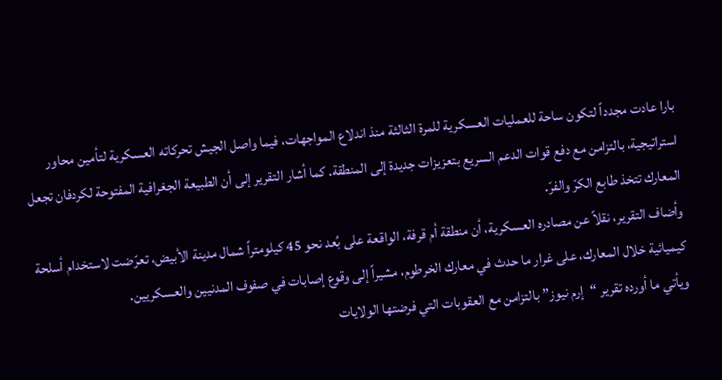بارا عادت مجدداً لتكون ساحة للعمليات العسكرية للمرة الثالثة منذ اندلاع المواجهات، فيما واصل الجيش تحركاته العسكرية لتأمين محاور استراتيجية، بالتزامن مع دفع قوات الدعم السريع بتعزيزات جديدة إلى المنطقة. كما أشار التقرير إلى أن الطبيعة الجغرافية المفتوحة لكردفان تجعل المعارك تتخذ طابع الكرّ والفرّ.
وأضاف التقرير، نقلاً عن مصادره العسكرية، أن منطقة أم قرفة، الواقعة على بُعد نحو 45 كيلومتراً شمال مدينة الأبيض، تعرّضت لاستخدام أسلحة كيميائية خلال المعارك، على غرار ما حدث في معارك الخرطوم، مشيراً إلى وقوع إصابات في صفوف المدنيين والعسكريين.
ويأتي ما أورده تقرير “إرم نيوز” بالتزامن مع العقوبات التي فرضتها الولايات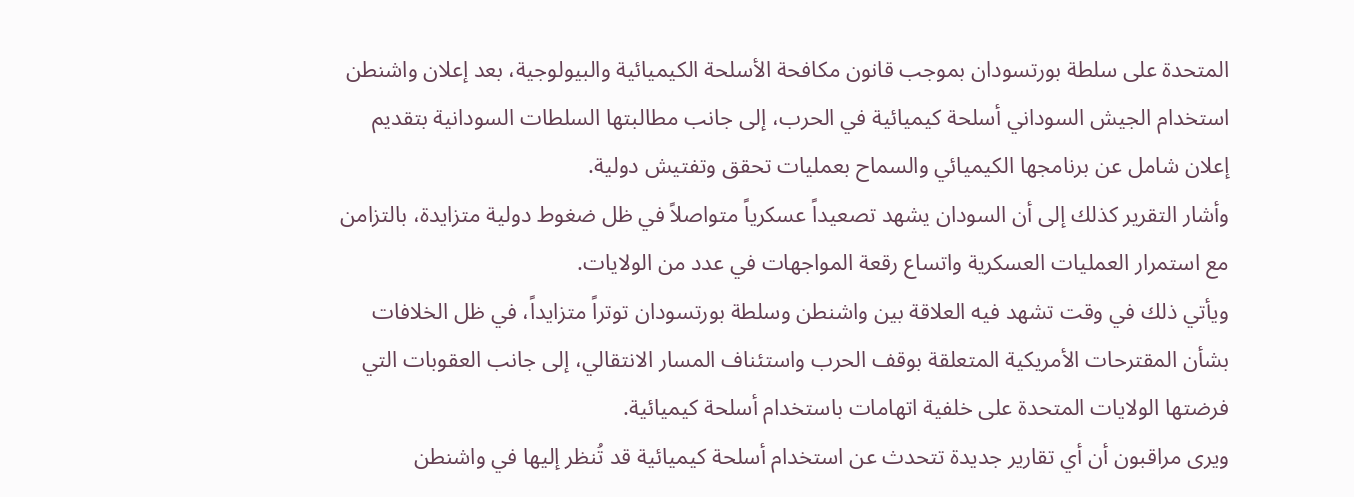المتحدة على سلطة بورتسودان بموجب قانون مكافحة الأسلحة الكيميائية والبيولوجية، بعد إعلان واشنطن استخدام الجيش السوداني أسلحة كيميائية في الحرب، إلى جانب مطالبتها السلطات السودانية بتقديم إعلان شامل عن برنامجها الكيميائي والسماح بعمليات تحقق وتفتيش دولية.
وأشار التقرير كذلك إلى أن السودان يشهد تصعيداً عسكرياً متواصلاً في ظل ضغوط دولية متزايدة، بالتزامن مع استمرار العمليات العسكرية واتساع رقعة المواجهات في عدد من الولايات.
ويأتي ذلك في وقت تشهد فيه العلاقة بين واشنطن وسلطة بورتسودان توتراً متزايداً، في ظل الخلافات بشأن المقترحات الأمريكية المتعلقة بوقف الحرب واستئناف المسار الانتقالي، إلى جانب العقوبات التي فرضتها الولايات المتحدة على خلفية اتهامات باستخدام أسلحة كيميائية.
ويرى مراقبون أن أي تقارير جديدة تتحدث عن استخدام أسلحة كيميائية قد تُنظر إليها في واشنطن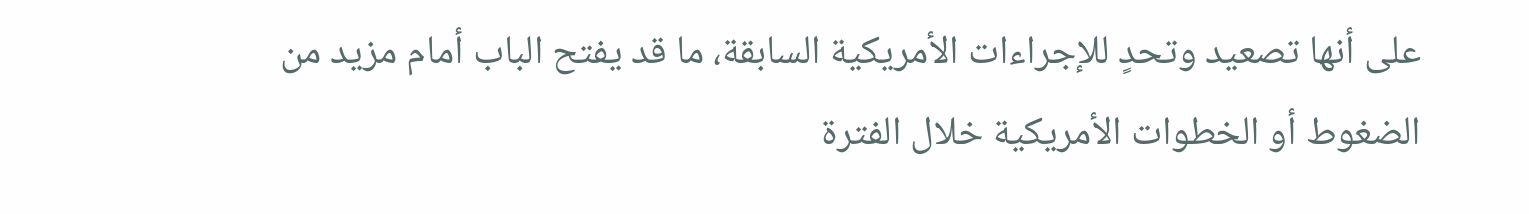على أنها تصعيد وتحدٍ للإجراءات الأمريكية السابقة، ما قد يفتح الباب أمام مزيد من الضغوط أو الخطوات الأمريكية خلال الفترة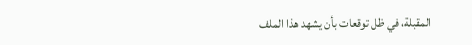المقبلة، في ظل توقعات بأن يشهد هذا الملف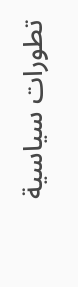تطورات سياسية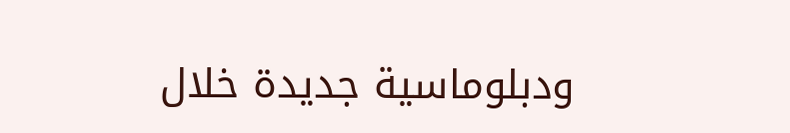ودبلوماسية جديدة خلال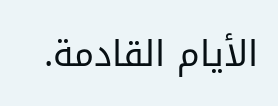الأيام القادمة.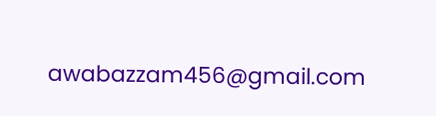awabazzam456@gmail.com